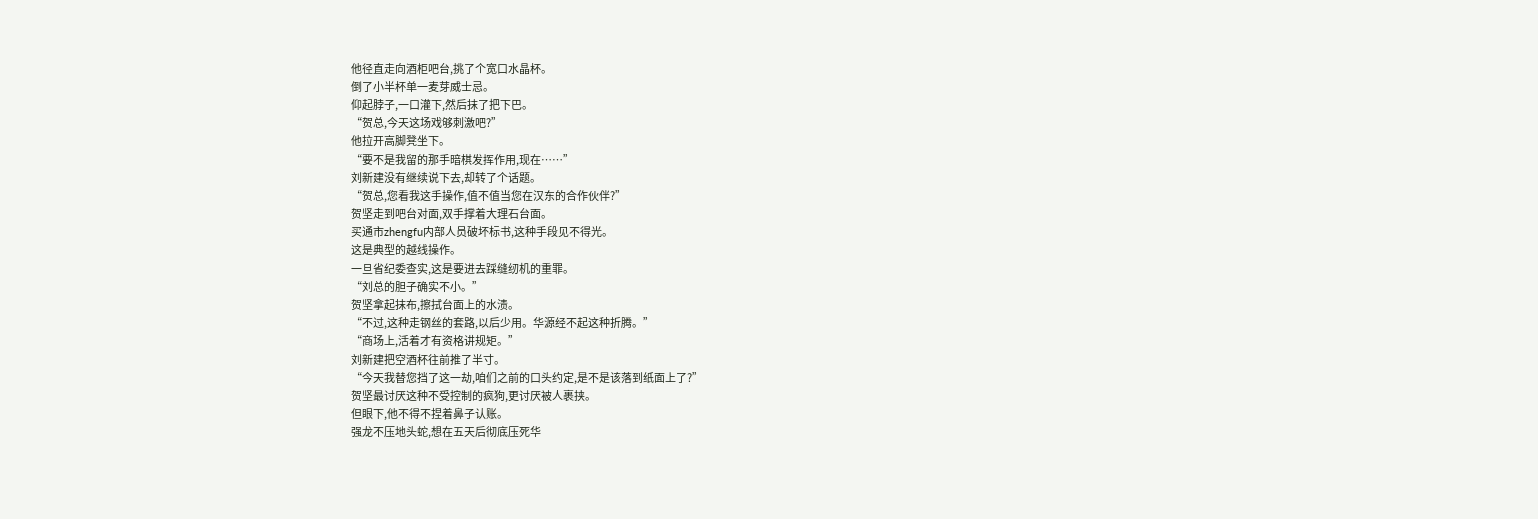他径直走向酒柜吧台,挑了个宽口水晶杯。
倒了小半杯单一麦芽威士忌。
仰起脖子,一口灌下,然后抹了把下巴。
“贺总,今天这场戏够刺激吧?”
他拉开高脚凳坐下。
“要不是我留的那手暗棋发挥作用,现在……”
刘新建没有继续说下去,却转了个话题。
“贺总,您看我这手操作,值不值当您在汉东的合作伙伴?”
贺坚走到吧台对面,双手撑着大理石台面。
买通市zhengfu内部人员破坏标书,这种手段见不得光。
这是典型的越线操作。
一旦省纪委查实,这是要进去踩缝纫机的重罪。
“刘总的胆子确实不小。”
贺坚拿起抹布,擦拭台面上的水渍。
“不过,这种走钢丝的套路,以后少用。华源经不起这种折腾。”
“商场上,活着才有资格讲规矩。”
刘新建把空酒杯往前推了半寸。
“今天我替您挡了这一劫,咱们之前的口头约定,是不是该落到纸面上了?”
贺坚最讨厌这种不受控制的疯狗,更讨厌被人裹挟。
但眼下,他不得不捏着鼻子认账。
强龙不压地头蛇,想在五天后彻底压死华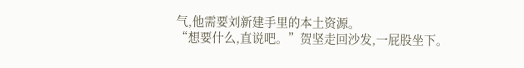气,他需要刘新建手里的本土资源。
“想要什么,直说吧。”贺坚走回沙发,一屁股坐下。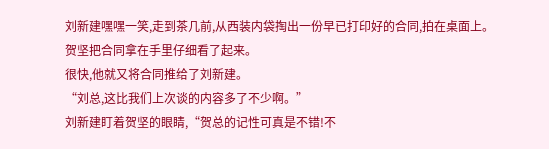刘新建嘿嘿一笑,走到茶几前,从西装内袋掏出一份早已打印好的合同,拍在桌面上。
贺坚把合同拿在手里仔细看了起来。
很快,他就又将合同推给了刘新建。
“刘总,这比我们上次谈的内容多了不少啊。”
刘新建盯着贺坚的眼睛,“贺总的记性可真是不错!不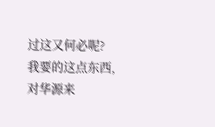过这又何必呢?
我要的这点东西,对华源来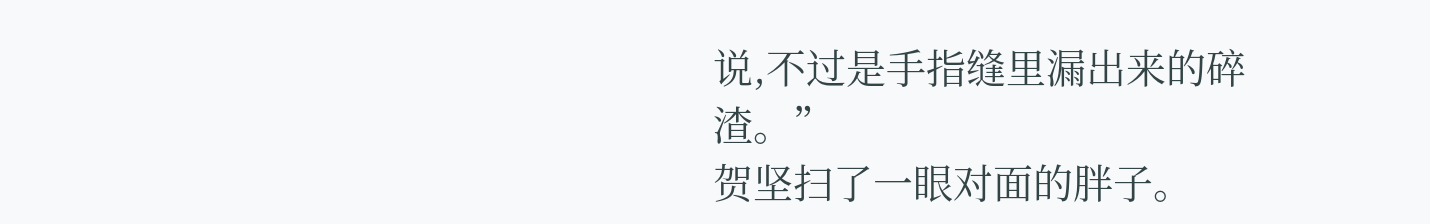说,不过是手指缝里漏出来的碎渣。”
贺坚扫了一眼对面的胖子。